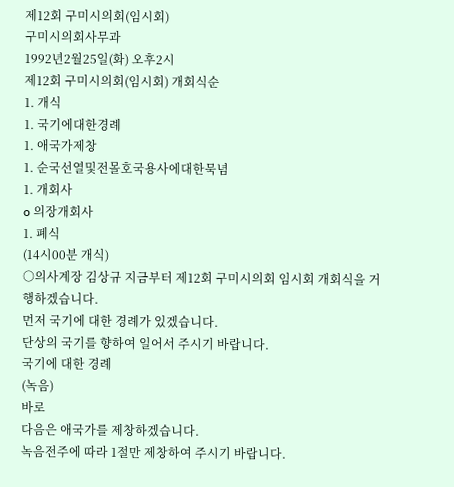제12회 구미시의회(임시회)
구미시의회사무과
1992년2월25일(화) 오후2시
제12회 구미시의회(임시회) 개회식순
1. 개식
1. 국기에대한경례
1. 애국가제창
1. 순국선열및전몰호국용사에대한묵념
1. 개회사
o 의장개회사
1. 폐식
(14시00분 개식)
○의사계장 김상규 지금부터 제12회 구미시의회 임시회 개회식을 거행하겠습니다.
먼저 국기에 대한 경례가 있겠습니다.
단상의 국기를 향하여 일어서 주시기 바랍니다.
국기에 대한 경례
(녹음)
바로
다음은 애국가를 제창하겠습니다.
녹음전주에 따라 1절만 제창하여 주시기 바랍니다.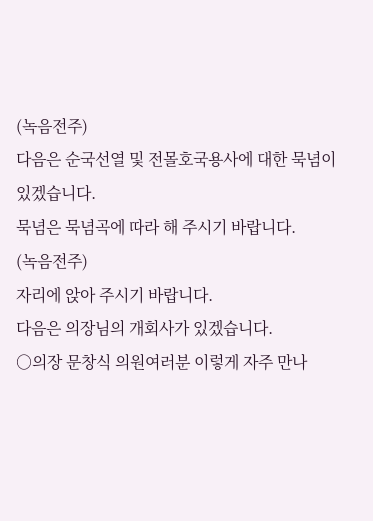(녹음전주)
다음은 순국선열 및 전몰호국용사에 대한 묵념이 있겠습니다.
묵념은 묵념곡에 따라 해 주시기 바랍니다.
(녹음전주)
자리에 앉아 주시기 바랍니다.
다음은 의장님의 개회사가 있겠습니다.
○의장 문창식 의원여러분 이렇게 자주 만나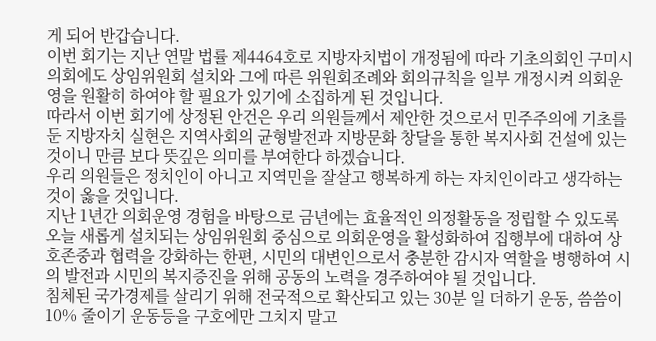게 되어 반갑습니다.
이번 회기는 지난 연말 법률 제4464호로 지방자치법이 개정됨에 따라 기초의회인 구미시의회에도 상임위원회 설치와 그에 따른 위원회조례와 회의규칙을 일부 개정시켜 의회운영을 원활히 하여야 할 필요가 있기에 소집하게 된 것입니다.
따라서 이번 회기에 상정된 안건은 우리 의원들께서 제안한 것으로서 민주주의에 기초를 둔 지방자치 실현은 지역사회의 균형발전과 지방문화 창달을 통한 복지사회 건설에 있는 것이니 만큼 보다 뜻깊은 의미를 부여한다 하겠습니다.
우리 의원들은 정치인이 아니고 지역민을 잘살고 행복하게 하는 자치인이라고 생각하는 것이 옳을 것입니다.
지난 1년간 의회운영 경험을 바탕으로 금년에는 효율적인 의정활동을 정립할 수 있도록 오늘 새롭게 설치되는 상임위원회 중심으로 의회운영을 활성화하여 집행부에 대하여 상호존중과 협력을 강화하는 한편, 시민의 대변인으로서 충분한 감시자 역할을 병행하여 시의 발전과 시민의 복지증진을 위해 공동의 노력을 경주하여야 될 것입니다.
침체된 국가경제를 살리기 위해 전국적으로 확산되고 있는 30분 일 더하기 운동, 씀씀이 10% 줄이기 운동등을 구호에만 그치지 말고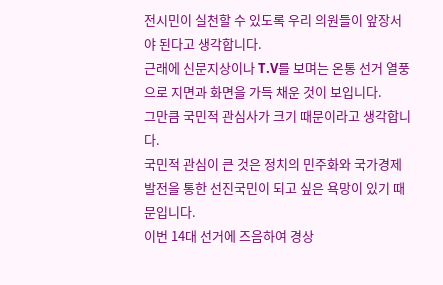전시민이 실천할 수 있도록 우리 의원들이 앞장서야 된다고 생각합니다.
근래에 신문지상이나 T.V를 보며는 온통 선거 열풍으로 지면과 화면을 가득 채운 것이 보입니다.
그만큼 국민적 관심사가 크기 때문이라고 생각합니다.
국민적 관심이 큰 것은 정치의 민주화와 국가경제발전을 통한 선진국민이 되고 싶은 욕망이 있기 때문입니다.
이번 14대 선거에 즈음하여 경상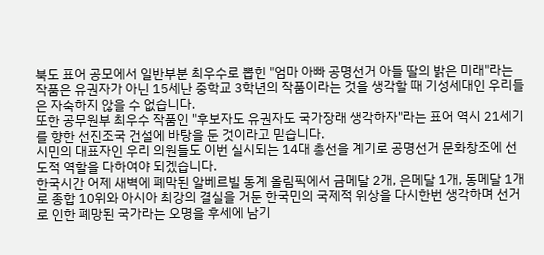북도 표어 공모에서 일반부분 최우수로 뽑힌 "엄마 아빠 공명선거 아들 딸의 밝은 미래"라는 작품은 유권자가 아닌 15세난 중학교 3학년의 작품이라는 것을 생각할 때 기성세대인 우리들은 자숙하지 않을 수 없습니다.
또한 공무원부 최우수 작품인 "후보자도 유권자도 국가장래 생각하자"라는 표어 역시 21세기를 향한 선진조국 건설에 바탕을 둔 것이라고 믿습니다.
시민의 대표자인 우리 의원들도 이번 실시되는 14대 총선을 계기로 공명선거 문화창조에 선도적 역할을 다하여야 되겠습니다.
한국시간 어제 새벽에 폐막된 알베르빌 동계 올림픽에서 금메달 2개, 은메달 1개, 동메달 1개로 종합 10위와 아시아 최강의 결실을 거둔 한국민의 국제적 위상을 다시한번 생각하며 선거로 인한 폐망된 국가라는 오명을 후세에 남기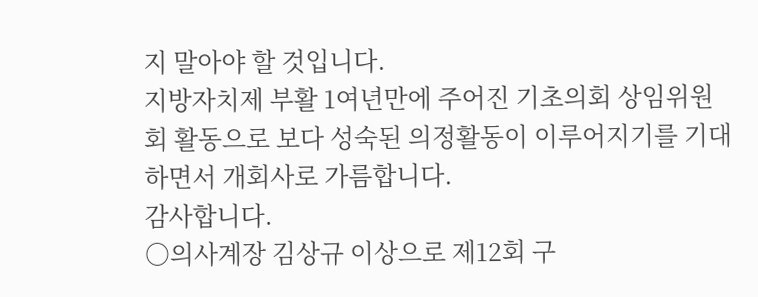지 말아야 할 것입니다.
지방자치제 부활 1여년만에 주어진 기초의회 상임위원회 활동으로 보다 성숙된 의정활동이 이루어지기를 기대하면서 개회사로 가름합니다.
감사합니다.
○의사계장 김상규 이상으로 제12회 구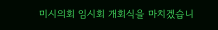미시의회 임시회 개회식을 마치겠습니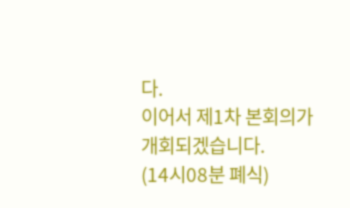다.
이어서 제1차 본회의가 개회되겠습니다.
(14시08분 폐식)